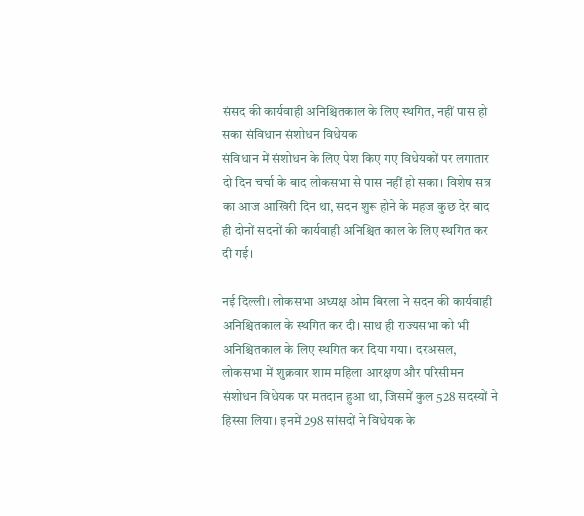संसद की कार्यवाही अनिश्चितकाल के लिए स्थगित, नहीं पास हो सका संविधान संशोधन विधेयक
संविधान में संशोधन के लिए पेश किए गए विधेयकों पर लगातार दो दिन चर्चा के बाद लोकसभा से पास नहीं हो सका। विशेष सत्र का आज आखिरी दिन था, सदन शुरू होने के महज कुछ देर बाद ही दोनों सदनों की कार्यवाही अनिश्चित काल के लिए स्थगित कर दी गई।

नई दिल्ली। लोकसभा अध्यक्ष ओम बिरला ने सदन की कार्यवाही अनिश्चितकाल के स्थगित कर दी। साथ ही राज्यसभा को भी अनिश्चितकाल के लिए स्थगित कर दिया गया। दरअसल, लोकसभा में शुक्रवार शाम महिला आरक्षण और परिसीमन संशोधन विधेयक पर मतदान हुआ था, जिसमें कुल 528 सदस्यों ने हिस्सा लिया। इनमें 298 सांसदों ने विधेयक के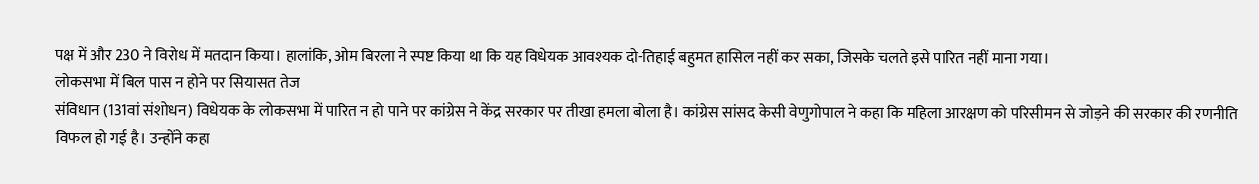पक्ष में और 230 ने विरोध में मतदान किया। हालांकि, ओम बिरला ने स्पष्ट किया था कि यह विधेयक आवश्यक दो-तिहाई बहुमत हासिल नहीं कर सका, जिसके चलते इसे पारित नहीं माना गया।
लोकसभा में बिल पास न होने पर सियासत तेज
संविधान (131वां संशोधन) विधेयक के लोकसभा में पारित न हो पाने पर कांग्रेस ने केंद्र सरकार पर तीखा हमला बोला है। कांग्रेस सांसद केसी वेणुगोपाल ने कहा कि महिला आरक्षण को परिसीमन से जोड़ने की सरकार की रणनीति विफल हो गई है। उन्होंने कहा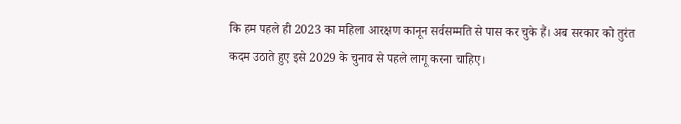कि हम पहले ही 2023 का महिला आरक्षण कानून सर्वसम्मति से पास कर चुके हैं। अब सरकार को तुरंत कदम उठाते हुए इसे 2029 के चुनाव से पहले लागू करना चाहिए।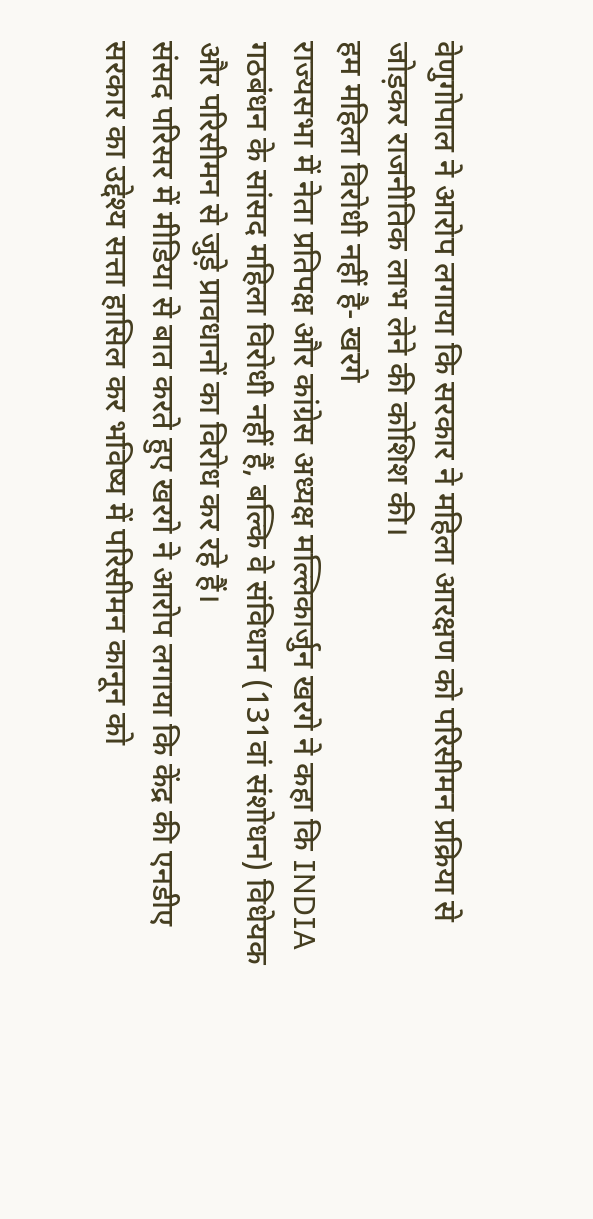वेणुगोपाल ने आरोप लगाया कि सरकार ने महिला आरक्षण को परिसीमन प्रक्रिया से जोड़कर राजनीतिक लाभ लेने की कोशिश की।
हम महिला विरोधी नहीं है- खरगे
राज्यसभा में नेता प्रतिपक्ष और कांग्रेस अध्यक्ष मल्लिकार्जुन खरगे ने कहा कि INDIA गठबंधन के सांसद महिला विरोधी नहीं हैं, बल्कि वे संविधान (131वां संशोधन) विधेयक और परिसीमन से जुड़े प्रावधानों का विरोध कर रहे हैं।
संसद परिसर में मीडिया से बात करते हुए खरगे ने आरोप लगाया कि केंद्र की एनडीए सरकार का उद्देश्य सत्ता हासिल कर भविष्य में परिसीमन कानून को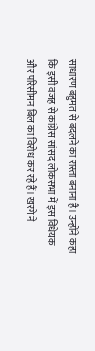साधारण बहुमत से बदलने का रास्ता बनाना है। उन्होंने कहा कि इसी वजह से कांग्रेस सांसद लोकसभा में इस विधेयक और परिसीमन बिल का विरोध कर रहे हैं। खरगे ने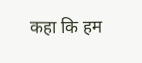कहा कि हम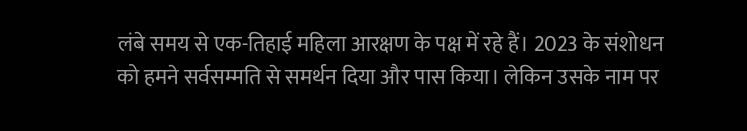लंबे समय से एक-तिहाई महिला आरक्षण के पक्ष में रहे हैं। 2023 के संशोधन को हमने सर्वसम्मति से समर्थन दिया और पास किया। लेकिन उसके नाम पर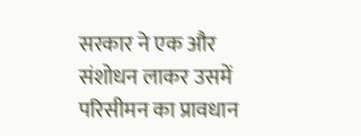सरकार ने एक और संशोधन लाकर उसमें परिसीमन का प्रावधान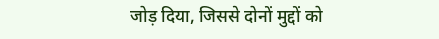जोड़ दिया, जिससे दोनों मुद्दों को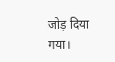जोड़ दिया गया।